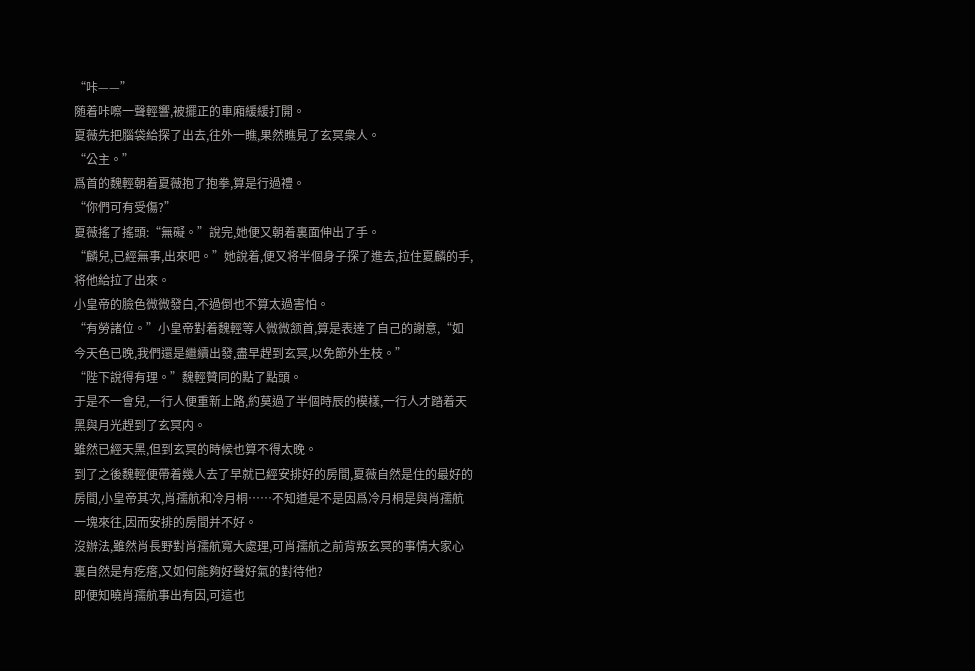“咔——”
随着咔嚓一聲輕響,被擺正的車廂緩緩打開。
夏薇先把腦袋給探了出去,往外一瞧,果然瞧見了玄冥衆人。
“公主。”
爲首的魏輕朝着夏薇抱了抱拳,算是行過禮。
“你們可有受傷?”
夏薇搖了搖頭:“無礙。”說完,她便又朝着裏面伸出了手。
“麟兒,已經無事,出來吧。”她說着,便又将半個身子探了進去,拉住夏麟的手,将他給拉了出來。
小皇帝的臉色微微發白,不過倒也不算太過害怕。
“有勞諸位。”小皇帝對着魏輕等人微微颔首,算是表達了自己的謝意,“如今天色已晚,我們還是繼續出發,盡早趕到玄冥,以免節外生枝。”
“陛下說得有理。”魏輕贊同的點了點頭。
于是不一會兒,一行人便重新上路,約莫過了半個時辰的模樣,一行人才踏着天黑與月光趕到了玄冥内。
雖然已經天黑,但到玄冥的時候也算不得太晚。
到了之後魏輕便帶着幾人去了早就已經安排好的房間,夏薇自然是住的最好的房間,小皇帝其次,肖孺航和冷月桐……不知道是不是因爲冷月桐是與肖孺航一塊來往,因而安排的房間并不好。
沒辦法,雖然肖長野對肖孺航寬大處理,可肖孺航之前背叛玄冥的事情大家心裏自然是有疙瘩,又如何能夠好聲好氣的對待他?
即便知曉肖孺航事出有因,可這也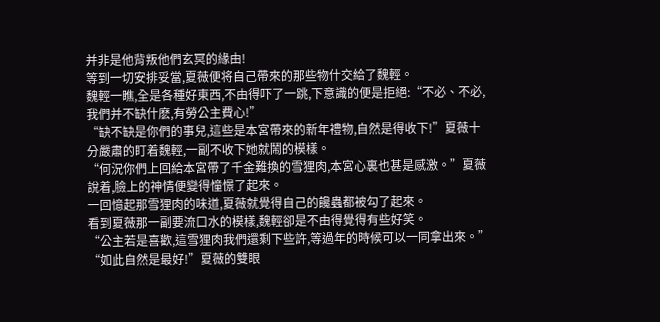并非是他背叛他們玄冥的緣由!
等到一切安排妥當,夏薇便将自己帶來的那些物什交給了魏輕。
魏輕一瞧,全是各種好東西,不由得吓了一跳,下意識的便是拒絕:“不必、不必,我們并不缺什麽,有勞公主費心!”
“缺不缺是你們的事兒,這些是本宮帶來的新年禮物,自然是得收下!”夏薇十分嚴肅的盯着魏輕,一副不收下她就鬧的模樣。
“何況你們上回給本宮帶了千金難換的雪狸肉,本宮心裏也甚是感激。”夏薇說着,臉上的神情便變得憧憬了起來。
一回憶起那雪狸肉的味道,夏薇就覺得自己的饞蟲都被勾了起來。
看到夏薇那一副要流口水的模樣,魏輕卻是不由得覺得有些好笑。
“公主若是喜歡,這雪狸肉我們還剩下些許,等過年的時候可以一同拿出來。”
“如此自然是最好!”夏薇的雙眼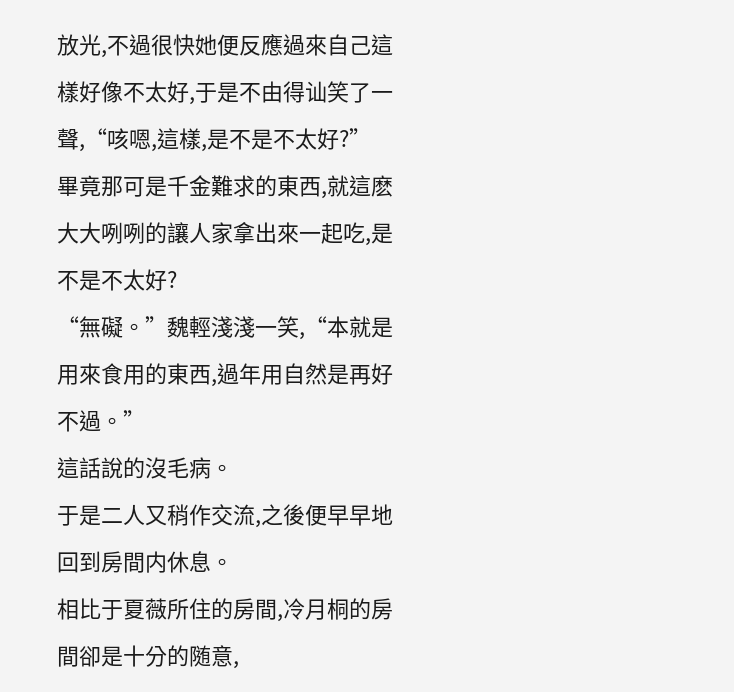放光,不過很快她便反應過來自己這樣好像不太好,于是不由得讪笑了一聲,“咳嗯,這樣,是不是不太好?”
畢竟那可是千金難求的東西,就這麽大大咧咧的讓人家拿出來一起吃,是不是不太好?
“無礙。”魏輕淺淺一笑,“本就是用來食用的東西,過年用自然是再好不過。”
這話說的沒毛病。
于是二人又稍作交流,之後便早早地回到房間内休息。
相比于夏薇所住的房間,冷月桐的房間卻是十分的随意,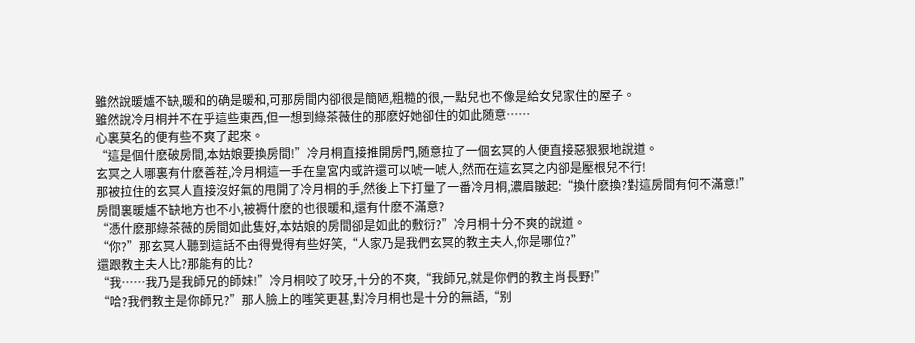雖然說暖爐不缺,暖和的确是暖和,可那房間内卻很是簡陋,粗糙的很,一點兒也不像是給女兒家住的屋子。
雖然說冷月桐并不在乎這些東西,但一想到綠茶薇住的那麽好她卻住的如此随意……
心裏莫名的便有些不爽了起來。
“這是個什麽破房間,本姑娘要換房間!”冷月桐直接推開房門,随意拉了一個玄冥的人便直接惡狠狠地說道。
玄冥之人哪裏有什麽善茬,冷月桐這一手在皇宮内或許還可以唬一唬人,然而在這玄冥之内卻是壓根兒不行!
那被拉住的玄冥人直接沒好氣的甩開了冷月桐的手,然後上下打量了一番冷月桐,濃眉皺起:“換什麽換?對這房間有何不滿意!”
房間裏暖爐不缺地方也不小,被褥什麽的也很暖和,還有什麽不滿意?
“憑什麽那綠茶薇的房間如此隻好,本姑娘的房間卻是如此的敷衍?”冷月桐十分不爽的說道。
“你?”那玄冥人聽到這話不由得覺得有些好笑,“人家乃是我們玄冥的教主夫人,你是哪位?”
還跟教主夫人比?那能有的比?
“我……我乃是我師兄的師妹!”冷月桐咬了咬牙,十分的不爽,“我師兄,就是你們的教主肖長野!”
“哈?我們教主是你師兄?”那人臉上的嗤笑更甚,對冷月桐也是十分的無語,“别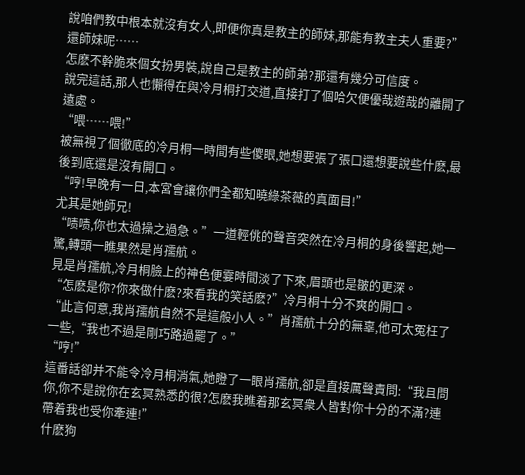說咱們教中根本就沒有女人,即便你真是教主的師妹,那能有教主夫人重要?”
還師妹呢……
怎麽不幹脆來個女扮男裝,說自己是教主的師弟?那還有幾分可信度。
說完這話,那人也懶得在與冷月桐打交道,直接打了個哈欠便優哉遊哉的離開了遠處。
“喂……喂!”
被無視了個徹底的冷月桐一時間有些傻眼,她想要張了張口還想要說些什麽,最後到底還是沒有開口。
“哼!早晚有一日,本宮會讓你們全都知曉綠茶薇的真面目!”
尤其是她師兄!
“啧啧,你也太過操之過急。”一道輕佻的聲音突然在冷月桐的身後響起,她一驚,轉頭一瞧果然是肖孺航。
見是肖孺航,冷月桐臉上的神色便霎時間淡了下來,眉頭也是皺的更深。
“怎麽是你?你來做什麽?來看我的笑話麽?”冷月桐十分不爽的開口。
“此言何意,我肖孺航自然不是這般小人。”肖孺航十分的無辜,他可太冤枉了一些,“我也不過是剛巧路過罷了。”
“哼!”
這番話卻并不能令冷月桐消氣,她瞪了一眼肖孺航,卻是直接厲聲責問:“我且問你,你不是說你在玄冥熟悉的很?怎麽我瞧着那玄冥衆人皆對你十分的不滿?連帶着我也受你牽連!”
什麽狗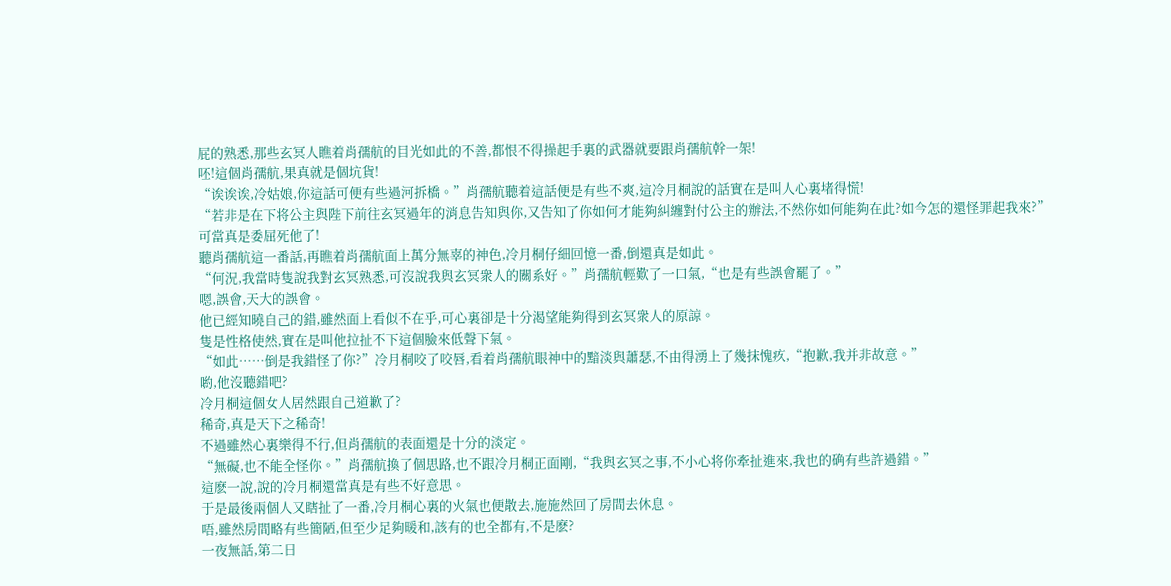屁的熟悉,那些玄冥人瞧着肖孺航的目光如此的不善,都恨不得操起手裏的武器就要跟肖孺航幹一架!
呸!這個肖孺航,果真就是個坑貨!
“诶诶诶,冷姑娘,你這話可便有些過河拆橋。”肖孺航聽着這話便是有些不爽,這冷月桐說的話實在是叫人心裏堵得慌!
“若非是在下将公主與陛下前往玄冥過年的消息告知與你,又告知了你如何才能夠糾纏對付公主的辦法,不然你如何能夠在此?如今怎的還怪罪起我來?”
可當真是委屈死他了!
聽肖孺航這一番話,再瞧着肖孺航面上萬分無辜的神色,冷月桐仔細回憶一番,倒還真是如此。
“何況,我當時隻說我對玄冥熟悉,可沒說我與玄冥衆人的關系好。”肖孺航輕歎了一口氣,“也是有些誤會罷了。”
嗯,誤會,天大的誤會。
他已經知曉自己的錯,雖然面上看似不在乎,可心裏卻是十分渴望能夠得到玄冥衆人的原諒。
隻是性格使然,實在是叫他拉扯不下這個臉來低聲下氣。
“如此……倒是我錯怪了你?”冷月桐咬了咬唇,看着肖孺航眼神中的黯淡與蕭瑟,不由得湧上了幾抹愧疚,“抱歉,我并非故意。”
喲,他沒聽錯吧?
冷月桐這個女人居然跟自己道歉了?
稀奇,真是天下之稀奇!
不過雖然心裏樂得不行,但肖孺航的表面還是十分的淡定。
“無礙,也不能全怪你。”肖孺航換了個思路,也不跟冷月桐正面剛,“我與玄冥之事,不小心将你牽扯進來,我也的确有些許過錯。”
這麽一說,說的冷月桐還當真是有些不好意思。
于是最後兩個人又瞎扯了一番,冷月桐心裏的火氣也便散去,施施然回了房間去休息。
唔,雖然房間略有些簡陋,但至少足夠暖和,該有的也全都有,不是麽?
一夜無話,第二日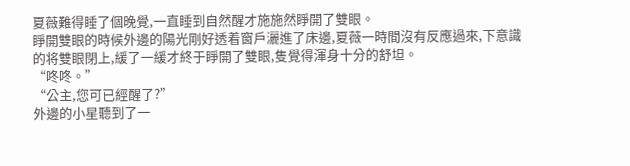夏薇難得睡了個晚覺,一直睡到自然醒才施施然睜開了雙眼。
睜開雙眼的時候外邊的陽光剛好透着窗戶灑進了床邊,夏薇一時間沒有反應過來,下意識的将雙眼閉上,緩了一緩才終于睜開了雙眼,隻覺得渾身十分的舒坦。
“咚咚。”
“公主,您可已經醒了?”
外邊的小星聽到了一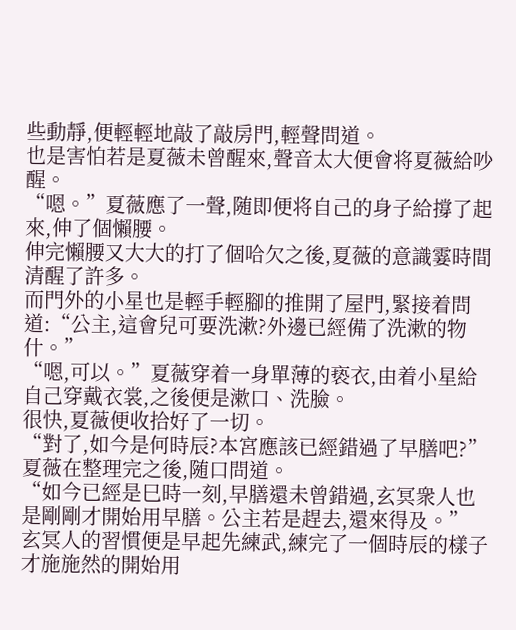些動靜,便輕輕地敲了敲房門,輕聲問道。
也是害怕若是夏薇未曾醒來,聲音太大便會将夏薇給吵醒。
“嗯。”夏薇應了一聲,随即便将自己的身子給撐了起來,伸了個懶腰。
伸完懶腰又大大的打了個哈欠之後,夏薇的意識霎時間清醒了許多。
而門外的小星也是輕手輕腳的推開了屋門,緊接着問道:“公主,這會兒可要洗漱?外邊已經備了洗漱的物什。”
“嗯,可以。”夏薇穿着一身單薄的亵衣,由着小星給自己穿戴衣裳,之後便是漱口、洗臉。
很快,夏薇便收拾好了一切。
“對了,如今是何時辰?本宮應該已經錯過了早膳吧?”夏薇在整理完之後,随口問道。
“如今已經是巳時一刻,早膳還未曾錯過,玄冥衆人也是剛剛才開始用早膳。公主若是趕去,還來得及。”
玄冥人的習慣便是早起先練武,練完了一個時辰的樣子才施施然的開始用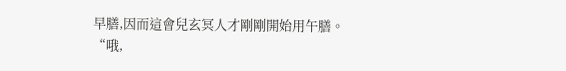早膳,因而這會兒玄冥人才剛剛開始用午膳。
“哦,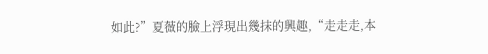如此?”夏薇的臉上浮現出幾抹的興趣,“走走走,本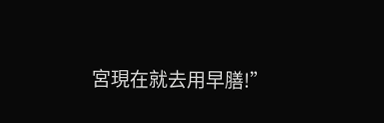宮現在就去用早膳!”